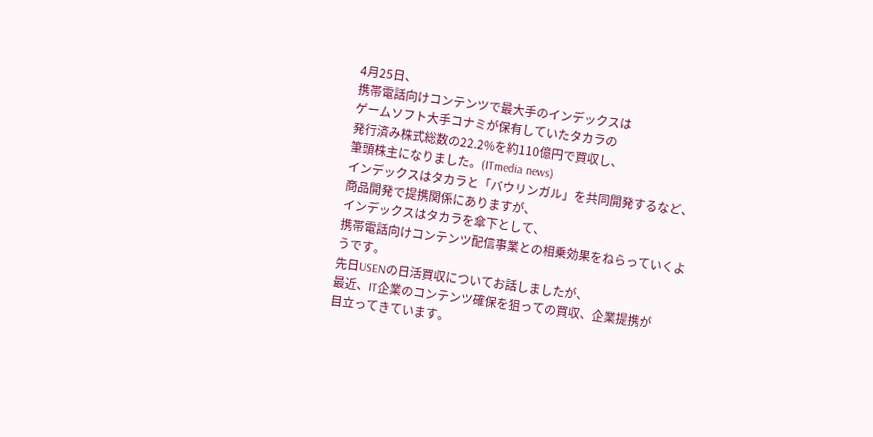4月25日、
携帯電話向けコンテンツで最大手のインデックスは
ゲームソフト大手コナミが保有していたタカラの
発行済み株式総数の22.2%を約110億円で買収し、
筆頭株主になりました。(ITmedia news)
インデックスはタカラと「バウリンガル」を共同開発するなど、
商品開発で提携関係にありますが、
インデックスはタカラを傘下として、
携帯電話向けコンテンツ配信事業との相乗効果をねらっていくようです。
先日USENの日活買収についてお話しましたが、
最近、IT企業のコンテンツ確保を狙っての買収、企業提携が
目立ってきています。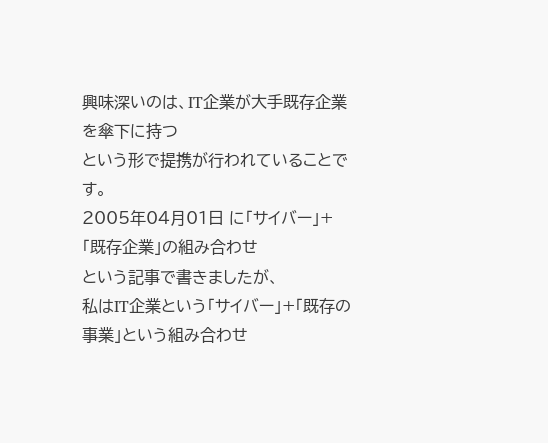興味深いのは、IT企業が大手既存企業を傘下に持つ
という形で提携が行われていることです。
2005年04月01日 に「サイバー」+「既存企業」の組み合わせ
という記事で書きましたが、
私はIT企業という「サイバー」+「既存の事業」という組み合わせ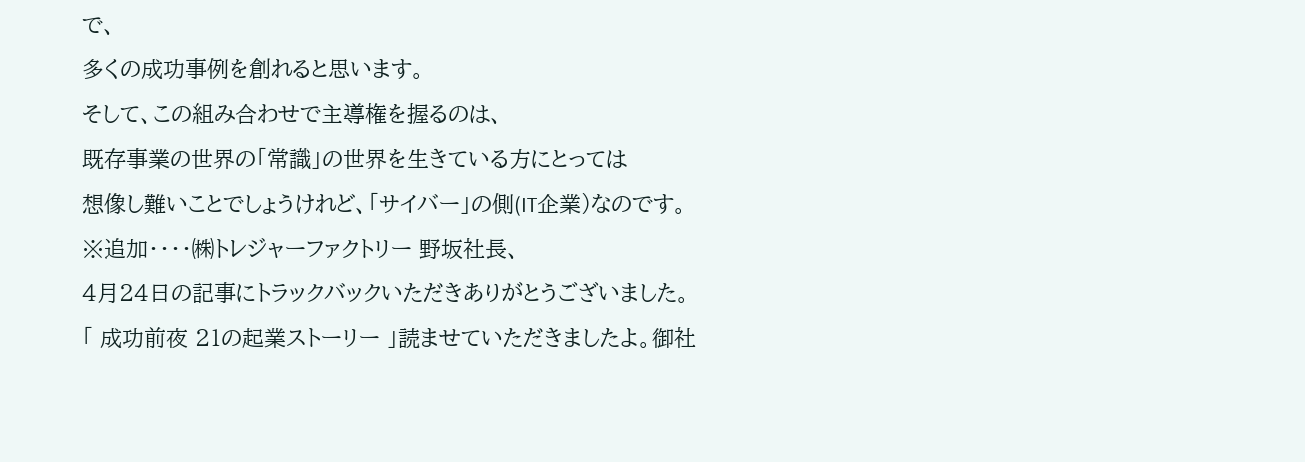で、
多くの成功事例を創れると思います。
そして、この組み合わせで主導権を握るのは、
既存事業の世界の「常識」の世界を生きている方にとっては
想像し難いことでしょうけれど、「サイバー」の側(IT企業)なのです。
※追加・・・・㈱トレジャーファクトリー 野坂社長、
4月24日の記事にトラックバックいただきありがとうございました。
「 成功前夜 21の起業ストーリー 」読ませていただきましたよ。御社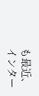も最近、インター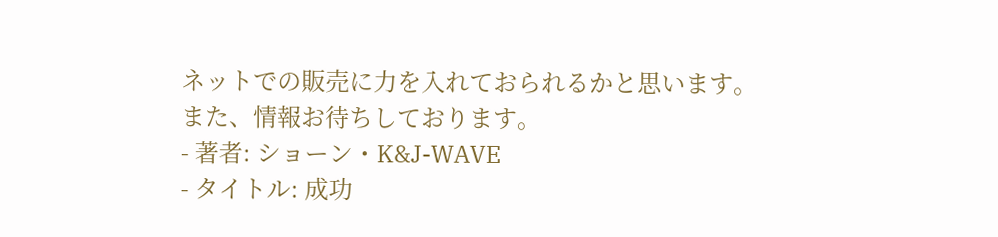ネットでの販売に力を入れておられるかと思います。
また、情報お待ちしております。
- 著者: ショーン・K&J-WAVE
- タイトル: 成功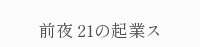前夜 21の起業ス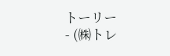トーリー
- (㈱トレ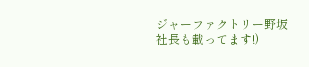ジャーファクトリー野坂社長も載ってます!)